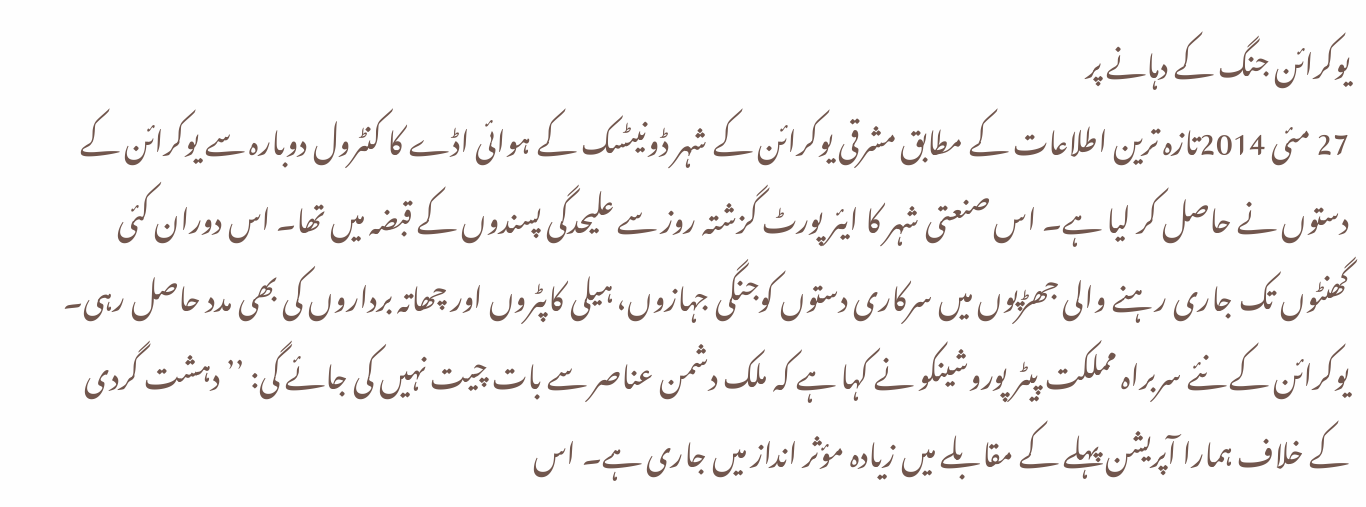یوکرائن جنگ کے دہانے پر
27 مئی 2014تازہ ترین اطلاعات کے مطابق مشرقی یوکرائن کے شہر ڈونیٹسک کے ہوائی اڈے کا کنٹرول دوبارہ سے یوکرائن کے دستوں نے حاصل کر لیا ہے۔ اس صنعتی شہر کا ایئر پورٹ گزشتہ روز سے علیحدگی پسندوں کے قبضہ میں تھا۔ اس دوران کئی گھنٹوں تک جاری رہنے والی جھڑپوں میں سرکاری دستوں کوجنگی جہازوں، ہیلی کاپٹروں اور چھاتہ برداروں کی بھی مدد حاصل رہی۔
یوکرائن کے نئے سربراہ مملکت پیٹر پوروشینکو نے کہا ہے کہ ملک دشمن عناصر سے بات چیت نہیں کی جائے گی: ’’دہشت گردی کے خلاف ہمارا آپریشن پہلے کے مقابلے میں زیادہ مؤثر انداز میں جاری ہے۔ اس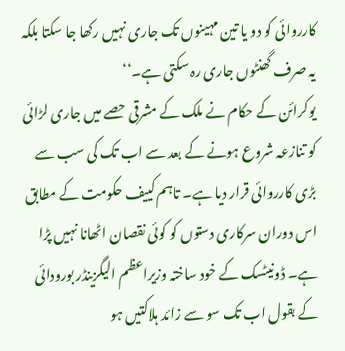کارروائی کو دو یا تین مہینوں تک جاری نہیں رکھا جا سکتا بلکہ یہ صرف گھنٹوں جاری رہ سکتی ہے۔‘‘
یوکرائن کے حکام نے ملک کے مشرقی حصے میں جاری لڑائی کو تنازعہ شروع ہونے کے بعد سے اب تک کی سب سے بڑی کارروائی قرار دیا ہے۔ تاہم کییف حکومت کے مطابق اس دوران سرکاری دستوں کو کوئی نقصان اٹھانا نہیں پڑا ہے۔ ڈونیٹسک کے خود ساختہ وزیراعظم الیگزینڈر بورودائی کے بقول اب تک سو سے زائد ہلاکتیں ہو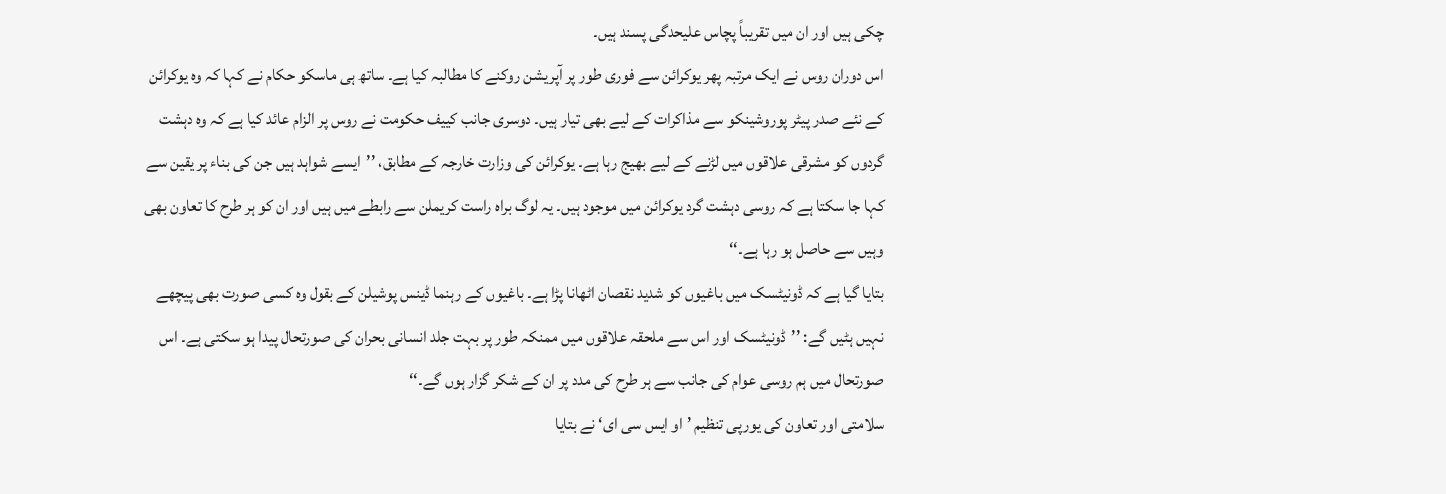چکی ہیں اور ان میں تقریباً پچاس علیحدگی پسند ہیں۔
اس دوران روس نے ایک مرتبہ پھر یوکرائن سے فوری طور پر آپریشن روکنے کا مطالبہ کیا ہے۔ ساتھ ہی ماسکو حکام نے کہا کہ وہ یوکرائن کے نئے صدر پیٹر پوروشینکو سے مذاکرات کے لیے بھی تیار ہیں۔ دوسری جانب کییف حکومت نے روس پر الزام عائد کیا ہے کہ وہ دہشت گردوں کو مشرقی علاقوں میں لڑنے کے لیے بھیج رہا ہے۔ یوکرائن کی وزارت خارجہ کے مطابق، ’’ایسے شواہد ہیں جن کی بناء پر یقین سے کہا جا سکتا ہے کہ روسی دہشت گرد یوکرائن میں موجود ہیں۔ یہ لوگ براہ راست کریملن سے رابطے میں ہیں اور ان کو ہر طرح کا تعاون بھی وہیں سے حاصل ہو رہا ہے۔‘‘
بتایا گیا ہے کہ ڈونیٹسک میں باغیوں کو شدید نقصان اٹھانا پڑا ہے۔ باغیوں کے رہنما ڈینس پوشیلن کے بقول وہ کسی صورت بھی پیچھے نہیں ہٹیں گے: ’’ڈونیٹسک اور اس سے ملحقہ علاقوں میں ممنکہ طور پر بہت جلد انسانی بحران کی صورتحال پیدا ہو سکتی ہے۔ اس صورتحال میں ہم روسی عوام کی جانب سے ہر طرح کی مدد پر ان کے شکر گزار ہوں گے۔‘‘
سلامتی اور تعاون کی یورپی تنظیم ’او ایس سی ای‘ نے بتایا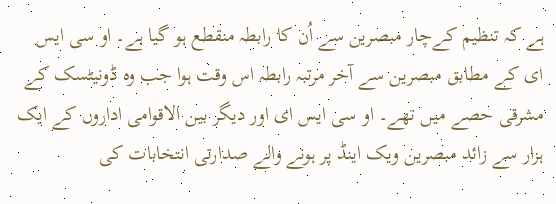ہے کہ تنظیم کےچار مبصرین سے اُن کا رابطہ منقطع ہو گیا ہے۔ او سی ایس ای کے مطابق مبصرین سے آخر مرتبہ رابطہ اس وقت ہوا جب وہ ڈونیٹسک کے مشرقی حصے میں تھے۔ او سی ایس ای اور دیگر بین الاقوامی اداروں کے ایک ہزار سے زائد مبصرین ویک اینڈ پر ہونے والے صدارتی انتخابات کی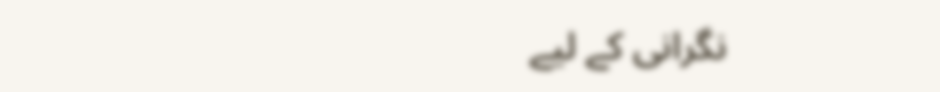نگرانی کے لیے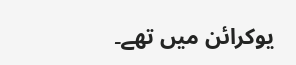یوکرائن میں تھے۔